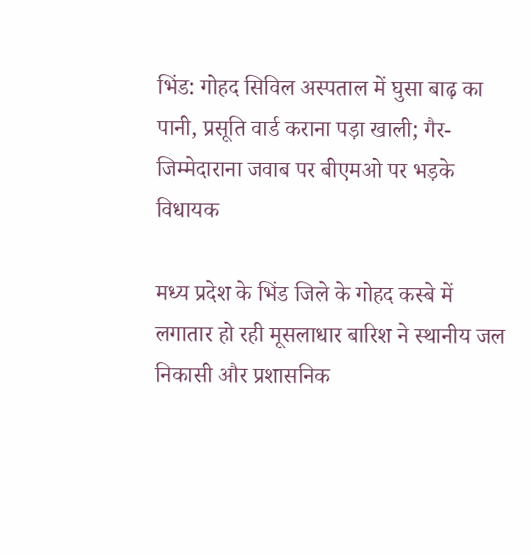भिंड: गोहद सिविल अस्पताल में घुसा बाढ़ का पानी, प्रसूति वार्ड कराना पड़ा खाली; गैर-जिम्मेदाराना जवाब पर बीएमओ पर भड़के विधायक

मध्य प्रदेश के भिंड जिले के गोहद कस्बे में लगातार हो रही मूसलाधार बारिश ने स्थानीय जल निकासी और प्रशासनिक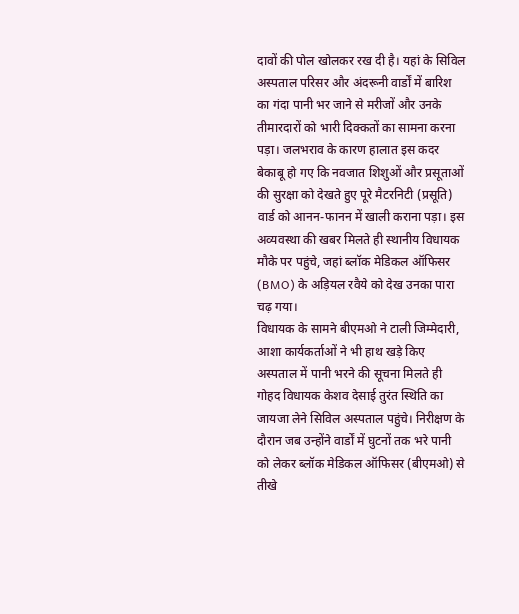दावों की पोल खोलकर रख दी है। यहां के सिविल अस्पताल परिसर और अंदरूनी वार्डों में बारिश का गंदा पानी भर जाने से मरीजों और उनके तीमारदारों को भारी दिक्कतों का सामना करना पड़ा। जलभराव के कारण हालात इस कदर बेकाबू हो गए कि नवजात शिशुओं और प्रसूताओं की सुरक्षा को देखते हुए पूरे मैटरनिटी (प्रसूति) वार्ड को आनन-फानन में खाली कराना पड़ा। इस अव्यवस्था की खबर मिलते ही स्थानीय विधायक मौके पर पहुंचे, जहां ब्लॉक मेडिकल ऑफिसर (BMO) के अड़ियल रवैये को देख उनका पारा चढ़ गया।
विधायक के सामने बीएमओ ने टाली जिम्मेदारी, आशा कार्यकर्ताओं ने भी हाथ खड़े किए
अस्पताल में पानी भरने की सूचना मिलते ही गोहद विधायक केशव देसाई तुरंत स्थिति का जायजा लेने सिविल अस्पताल पहुंचे। निरीक्षण के दौरान जब उन्होंने वार्डों में घुटनों तक भरे पानी को लेकर ब्लॉक मेडिकल ऑफिसर (बीएमओ) से तीखे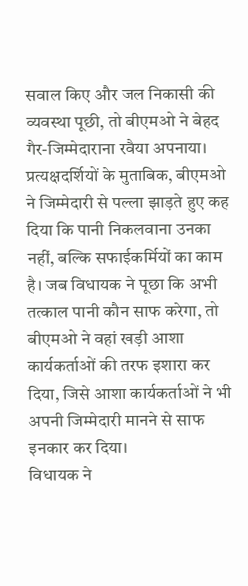सवाल किए और जल निकासी की व्यवस्था पूछी, तो बीएमओ ने बेहद गैर-जिम्मेदाराना रवैया अपनाया। प्रत्यक्षदर्शियों के मुताबिक, बीएमओ ने जिम्मेदारी से पल्ला झाड़ते हुए कह दिया कि पानी निकलवाना उनका नहीं, बल्कि सफाईकर्मियों का काम है। जब विधायक ने पूछा कि अभी तत्काल पानी कौन साफ करेगा, तो बीएमओ ने वहां खड़ी आशा कार्यकर्ताओं की तरफ इशारा कर दिया, जिसे आशा कार्यकर्ताओं ने भी अपनी जिम्मेदारी मानने से साफ इनकार कर दिया।
विधायक ने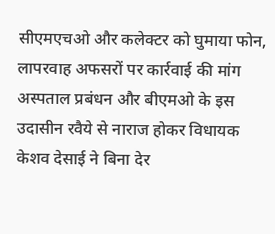सीएमएचओ और कलेक्टर को घुमाया फोन, लापरवाह अफसरों पर कार्रवाई की मांग
अस्पताल प्रबंधन और बीएमओ के इस उदासीन रवैये से नाराज होकर विधायक केशव देसाई ने बिना देर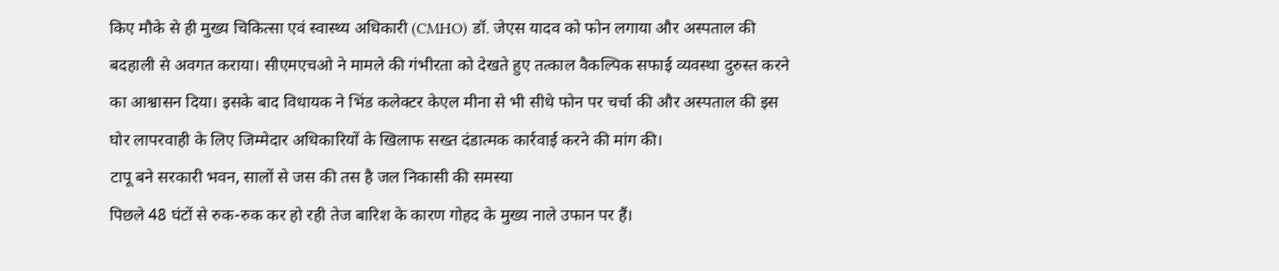किए मौके से ही मुख्य चिकित्सा एवं स्वास्थ्य अधिकारी (CMHO) डॉ. जेएस यादव को फोन लगाया और अस्पताल की बदहाली से अवगत कराया। सीएमएचओ ने मामले की गंभीरता को देखते हुए तत्काल वैकल्पिक सफाई व्यवस्था दुरुस्त करने का आश्वासन दिया। इसके बाद विधायक ने भिंड कलेक्टर केएल मीना से भी सीधे फोन पर चर्चा की और अस्पताल की इस घोर लापरवाही के लिए जिम्मेदार अधिकारियों के खिलाफ सख्त दंडात्मक कार्रवाई करने की मांग की।
टापू बने सरकारी भवन, सालों से जस की तस है जल निकासी की समस्या
पिछले 48 घंटों से रुक-रुक कर हो रही तेज बारिश के कारण गोहद के मुख्य नाले उफान पर हैं।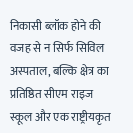निकासी ब्लॉक होने की वजह से न सिर्फ सिविल अस्पताल, बल्कि क्षेत्र का प्रतिष्ठित सीएम राइज स्कूल और एक राष्ट्रीयकृत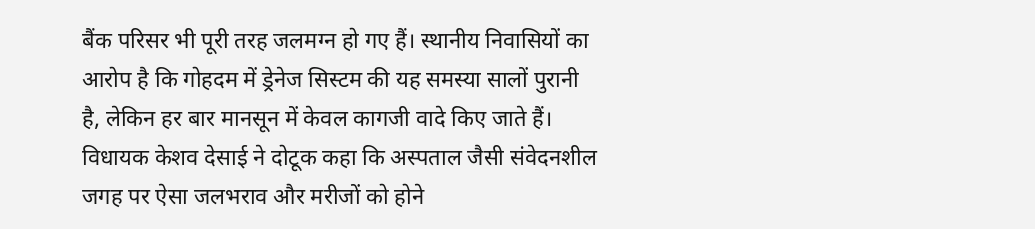बैंक परिसर भी पूरी तरह जलमग्न हो गए हैं। स्थानीय निवासियों का आरोप है कि गोहदम में ड्रेनेज सिस्टम की यह समस्या सालों पुरानी है, लेकिन हर बार मानसून में केवल कागजी वादे किए जाते हैं। विधायक केशव देसाई ने दोटूक कहा कि अस्पताल जैसी संवेदनशील जगह पर ऐसा जलभराव और मरीजों को होने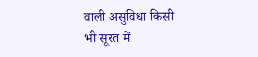वाली असुविधा किसी भी सूरत में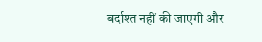बर्दाश्त नहीं की जाएगी और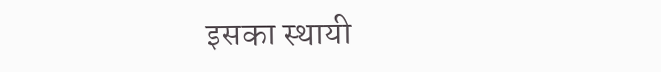इसका स्थायी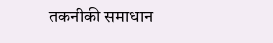तकनीकी समाधान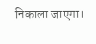निकाला जाएगा।